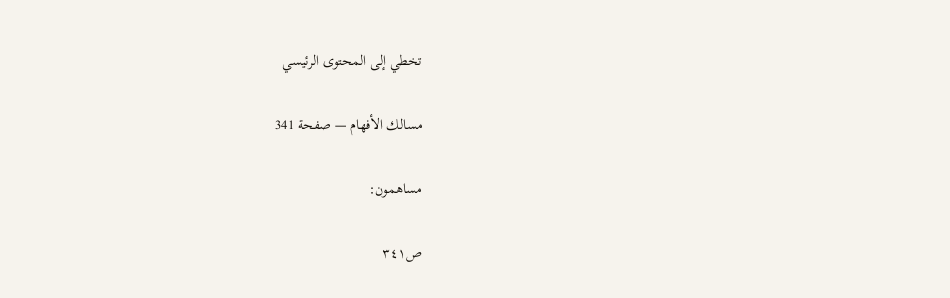تخطي إلى المحتوى الرئيسي

مسالك الأفهام — صفحة 341

مساهمون:

ص٣٤١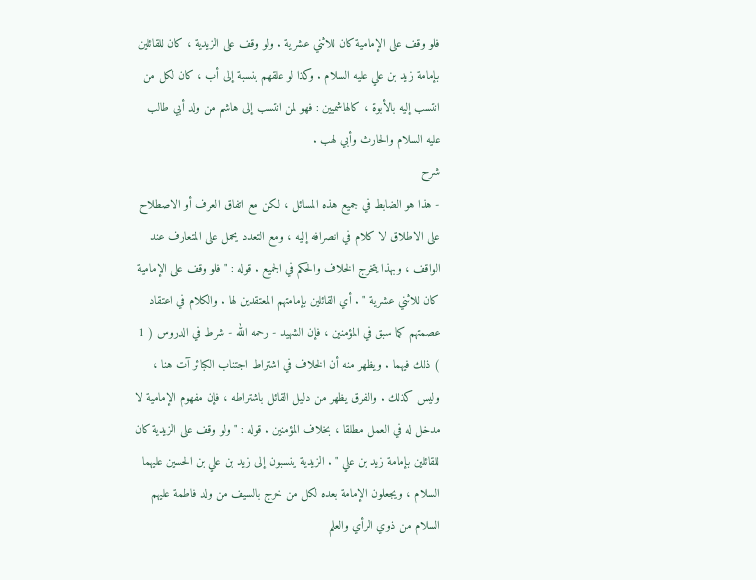فلو وقف على الإمامية كان للاثني عشرية . ولو وقف على الزيدية ، كان للقائلين بإمامة زيد بن علي عليه السلام . وكذا لو علقهم بنسبة إلى أب ، كان لكل من انتسب إليه بالأبوة ، كالهاشميين : فهو لمن انتسب إلى هاشم من ولد أبي طالب عليه السلام والحارث وأبي لهب .
شرح
- هذا هو الضابط في جميع هذه المسائل ، لكن مع اتفاق العرف أو الاصطلاح على الاطلاق لا كلام في انصرافه إليه ، ومع التعدد يحمل على المتعارف عند الواقف ، وبهذا يتخرج الخلاف والحكم في الجميع . قوله : " فلو وقف على الإمامية كان للاثني عشرية " . أي القائلين بإمامتهم المعتقدين لها . والكلام في اعتقاد عصمتهم كما سبق في المؤمنين ، فإن الشهيد - رحمه الله - شرط في الدروس ( 1 ) ذلك فيهما . ويظهر منه أن الخلاف في اشتراط اجتناب الكبائر آت هنا ، وليس كذلك . والفرق يظهر من دليل القائل باشتراطه ، فإن مفهوم الإمامية لا مدخل له في العمل مطلقا ، بخلاف المؤمنين . قوله : " ولو وقف على الزيدية كان للقائلين بإمامة زيد بن علي " . الزيدية ينسبون إلى زيد بن علي بن الحسين عليهما السلام ، ويجعلون الإمامة بعده لكل من خرج بالسيف من ولد فاطمة عليهم السلام من ذوي الرأي والعلم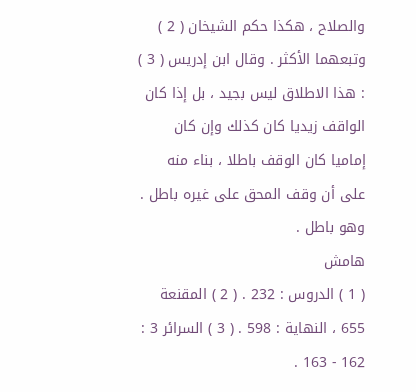والصلاح ، هكذا حكم الشيخان ( 2 ) وتبعهما الأكثر . وقال ابن إدريس ( 3 ) : هذا الاطلاق ليس بجيد ، بل إذا كان الواقف زيديا كان كذلك وإن كان إماميا كان الوقف باطلا ، بناء منه على أن وقف المحق على غيره باطل . وهو باطل .
هامش
( 1 ) الدروس : 232 . ( 2 ) المقنعة 655 ، النهاية : 598 . ( 3 ) السرائر 3 : 162 - 163 .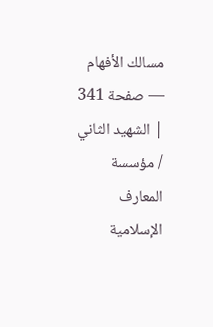مسالك الأفهام — صفحة 341 | الشهيد الثاني / مؤسسة المعارف الإسلامية